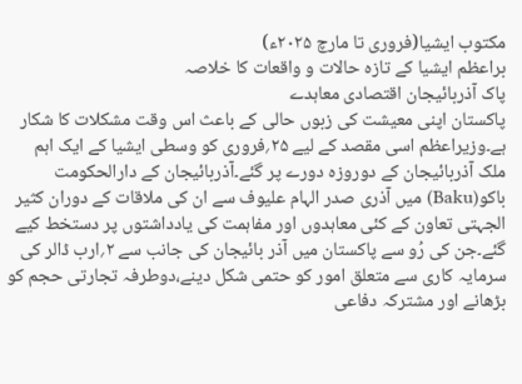مکتوب ایشیا(فروری تا مارچ ۲۰۲۵ء)
براعظم ایشیا کے تازہ حالات و واقعات کا خلاصہ
پاک آذربائیجان اقتصادی معاہدے
پاکستان اپنی معیشت کی زبوں حالی کے باعث اس وقت مشکلات کا شکار ہے۔وزیراعظم اسی مقصد کے لیے ۲۵؍فروری کو وسطی ایشیا کے ایک اہم ملک آذربائیجان کے دوروزہ دورے پر گئے۔آذربائیجان کے دارالحکومت باکو(Baku) میں آذری صدر الہام علیوف سے ان کی ملاقات کے دوران کثیر الجہتی تعاون کے کئی معاہدوں اور مفاہمت کی یادداشتوں پر دستخط کیے گئے۔جن کی رُو سے پاکستان میں آذر بائیجان کی جانب سے ۲؍ارب ڈالر کی سرمایہ کاری سے متعلق امور کو حتمی شکل دینے،دوطرفہ تجارتی حجم کو بڑھانے اور مشترکہ دفاعی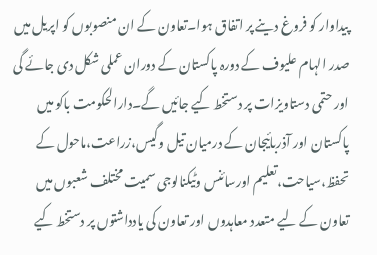پیداوار کو فروغ دینے پر اتفاق ہوا۔تعاون کے ان منصوبوں کو اپریل میں صدر الہام علیوف کے دورہ پاکستان کے دوران عملی شکل دی جائے گی اور حتمی دستاویزات پر دستخط کیے جائیں گے۔دارالحکومت باکو میں پاکستان اور آذربائیجان کے درمیان تیل وگیس،زراعت،ماحول کے تحفظ،سیاحت،تعلیم اورسائنس وٹیکنالوجی سمیت مختلف شعبوں میں تعاون کے لیے متعدد معاہدوں اور تعاون کی یادداشتوں پر دستخط کیے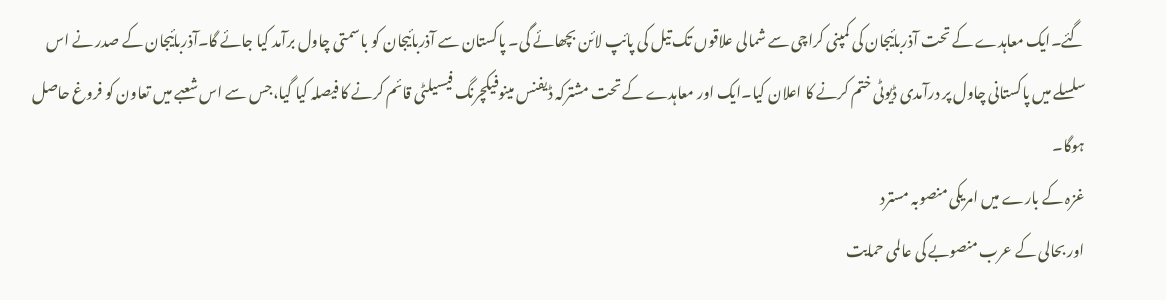گئے۔ایک معاہدے کے تحت آذربائیجان کی کمپنی کراچی سے شمالی علاقوں تک تیل کی پائپ لائن بچھائے گی۔ پاکستان سے آذربائیجان کو باسمتی چاول برآمد کیا جائے گا۔آذربائیجان کے صدر نے اس سلسلے میں پاکستانی چاول پر درآمدی ڈیوٹی ختم کرنے کا اعلان کیا۔ایک اور معاہدے کے تحت مشترکہ ڈیفنس مینوفیکچرنگ فیسیلٹی قائم کرنے کا فیصلہ کیا گیا،جس سے اس شعبے میں تعاون کو فروغ حاصل ہوگا۔
غزہ کے بارے میں امریکی منصوبہ مسترد
اور بحالی کے عرب منصوبے کی عالمی حمایت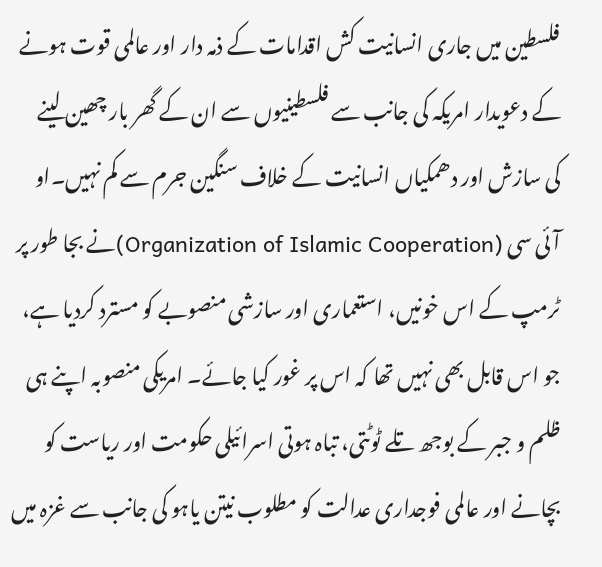فلسطین میں جاری انسانیت کش اقدامات کے ذمہ دار اور عالمی قوت ہونے کے دعویدار امریکہ کی جانب سے فلسطینیوں سے ان کے گھر بار چھین لینے کی سازش اور دھمکیاں انسانیت کے خلاف سنگین جرم سے کم نہیں۔او آئی سی (Organization of Islamic Cooperation)نے بجا طور پر ٹرمپ کے اس خونیں، استعماری اور سازشی منصوبے کو مسترد کردیا ہے، جو اس قابل بھی نہیں تھا کہ اس پر غور کیا جائے۔ امریکی منصوبہ اپنے ہی ظلم و جبر کے بوجھ تلے ٹوٹتی، تباہ ہوتی اسرائیلی حکومت اور ریاست کو بچانے اور عالمی فوجداری عدالت کو مطلوب نیتن یاہو کی جانب سے غزہ میں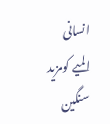انسانی المیے کومزید سنگین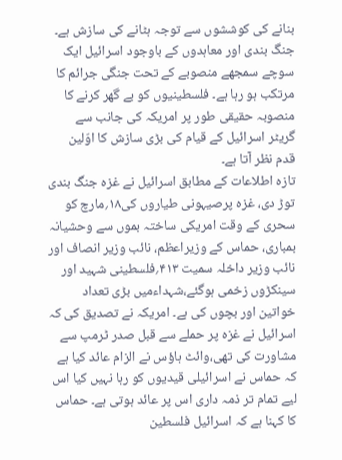بنانے کی کوششوں سے توجہ ہٹانے کی سازش ہے۔ جنگ بندی اور معاہدوں کے باوجود اسرائیل ایک سوچے سمجھے منصوبے کے تحت جنگی جرائم کا مرتکب ہو رہا ہے۔ فلسطینیوں کو بے گھر کرنے کا منصوبہ حقیقی طور پر امریکہ کی جانب سے گریٹر اسرائیل کے قیام کی بڑی سازش کا اوّلین قدم نظر آتا ہے۔
تازہ اطلاعات کے مطابق اسرائیل نے غزہ جنگ بندی توڑ دی، غزہ پرصیہونی طیاروں کی۱۸؍مارچ کو سحری کے وقت امریکی ساختہ بموں سے وحشیانہ بمباری، حماس کے وزیراعظم، نائب وزیر انصاف اور نائب وزیر داخلہ سمیت ۴۱۳؍فلسطینی شہید اور سینکڑوں زخمی ہوگئے،شہداءمیں بڑی تعداد خواتین اور بچوں کی ہے۔ امریکہ نے تصدیق کی کہ اسرائیل نے غزہ پر حملے سے قبل صدر ٹرمپ سے مشاورت کی تھی،وائٹ ہاؤس نے الزام عائد کیا ہے کہ حماس نے اسرائیلی قیدیوں کو رہا نہیں کیا اس لیے تمام تر ذمہ داری اس پر عائد ہوتی ہے۔ حماس کا کہنا ہے کہ اسرائیل فلسطین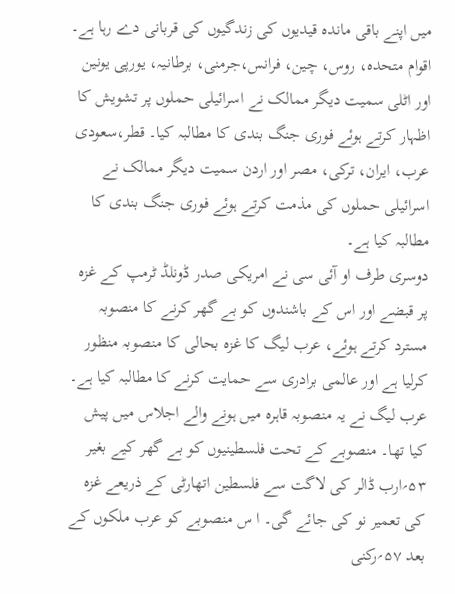میں اپنے باقی ماندہ قیدیوں کی زندگیوں کی قربانی دے رہا ہے۔ اقوام متحدہ، روس، چین، فرانس،جرمنی، برطانیہ، یورپی یونین اور اٹلی سمیت دیگر ممالک نے اسرائیلی حملوں پر تشویش کا اظہار کرتے ہوئے فوری جنگ بندی کا مطالبہ کیا۔ قطر،سعودی عرب، ایران، ترکی، مصر اور اردن سمیت دیگر ممالک نے اسرائیلی حملوں کی مذمت کرتے ہوئے فوری جنگ بندی کا مطالبہ کیا ہے۔
دوسری طرف او آئی سی نے امریکی صدر ڈونلڈ ٹرمپ کے غزہ پر قبضے اور اس کے باشندوں کو بے گھر کرنے کا منصوبہ مسترد کرتے ہوئے، عرب لیگ کا غزہ بحالی کا منصوبہ منظور کرلیا ہے اور عالمی برادری سے حمایت کرنے کا مطالبہ کیا ہے۔ عرب لیگ نے یہ منصوبہ قاہرہ میں ہونے والے اجلاس میں پیش کیا تھا۔ منصوبے کے تحت فلسطینیوں کو بے گھر کیے بغیر ۵۳؍ارب ڈالر کی لاگت سے فلسطین اتھارٹی کے ذریعے غزہ کی تعمیر نو کی جائے گی۔ ا س منصوبے کو عرب ملکوں کے بعد ۵۷؍رکنی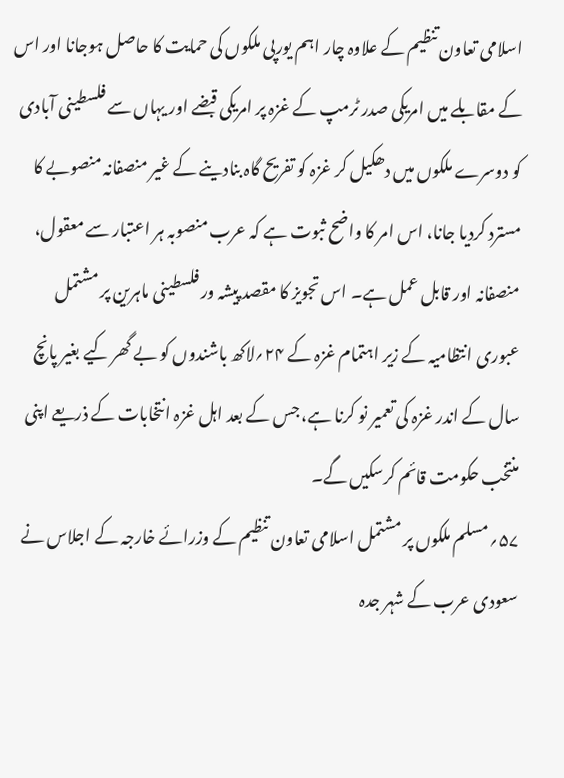اسلامی تعاون تنظیم کے علاوہ چار اہم یورپی ملکوں کی حمایت کا حاصل ہوجانا اور اس کے مقابلے میں امریکی صدر ٹرمپ کے غزہ پر امریکی قبضے اور یہاں سے فلسطینی آبادی کو دوسرے ملکوں میں دھکیل کر غزہ کو تفریح گاہ بنادینے کے غیر منصفانہ منصوبے کا مسترد کردیا جانا، اس امر کا واضح ثبوت ہے کہ عرب منصوبہ ہر اعتبار سے معقول، منصفانہ اور قابل عمل ہے۔ اس تجویز کا مقصد پیشہ ور فلسطینی ماہرین پر مشتمل عبوری انتظامیہ کے زیر اہتمام غزہ کے ۲۴؍لاکھ باشندوں کو بے گھر کیے بغیر پانچ سال کے اندر غزہ کی تعمیر نو کرنا ہے، جس کے بعد اہل غزہ انتخابات کے ذریعے اپنی منتخب حکومت قائم کرسکیں گے۔
۵۷؍مسلم ملکوں پر مشتمل اسلامی تعاون تنظیم کے وزرائے خارجہ کے اجلاس نے سعودی عرب کے شہر جدہ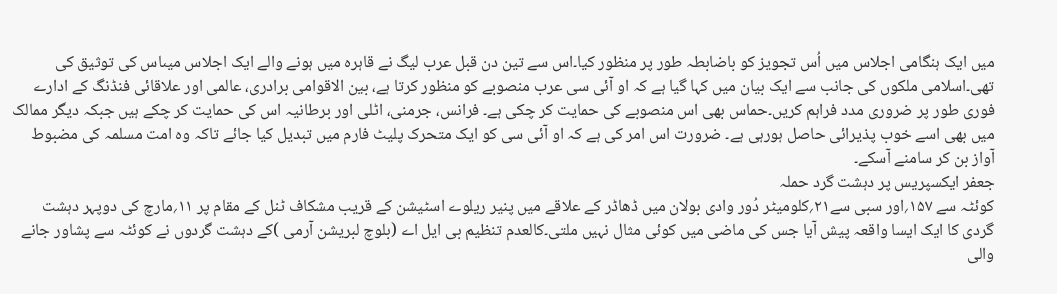میں ایک ہنگامی اجلاس میں اُس تجویز کو باضابطہ طور پر منظور کیا۔اس سے تین دن قبل عرب لیگ نے قاہرہ میں ہونے والے ایک اجلاس میںاس کی توثیق کی تھی۔اسلامی ملکوں کی جانب سے ایک بیان میں کہا گیا ہے کہ او آئی سی عرب منصوبے کو منظور کرتا ہے، بین الاقوامی برادری، عالمی اور علاقائی فنڈنگ کے ادارے فوری طور پر ضروری مدد فراہم کریں۔حماس بھی اس منصوبے کی حمایت کر چکی ہے۔ فرانس، جرمنی، اٹلی اور برطانیہ اس کی حمایت کر چکے ہیں جبکہ دیگر ممالک میں بھی اسے خوب پذیرائی حاصل ہورہی ہے۔ ضرورت اس امر کی ہے کہ او آئی سی کو ایک متحرک پلیٹ فارم میں تبدیل کیا جائے تاکہ وہ امت مسلمہ کی مضبوط آواز بن کر سامنے آسکے۔
جعفر ایکسپریس پر دہشت گرد حملہ
کوئٹہ سے ۱۵۷؍اور سبی سے۲۱؍کلومیٹر دُور وادی بولان میں ڈھاڈر کے علاقے میں پنیر ریلوے اسٹیشن کے قریب مشکاف ٹنل کے مقام پر ۱۱؍مارچ کی دوپہر دہشت گردی کا ایک ایسا واقعہ پیش آیا جس کی ماضی میں کوئی مثال نہیں ملتی۔کالعدم تنظیم بی ایل اے (بلوچ لبریشن آرمی )کے دہشت گردوں نے کوئٹہ سے پشاور جانے والی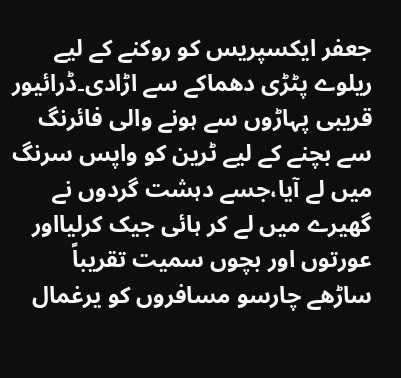جعفر ایکسپریس کو روکنے کے لیے ریلوے پٹڑی دھماکے سے اڑادی۔ڈرائیور قریبی پہاڑوں سے ہونے والی فائرنگ سے بچنے کے لیے ٹرین کو واپس سرنگ میں لے آیا،جسے دہشت گردوں نے گھیرے میں لے کر ہائی جیک کرلیااور عورتوں اور بچوں سمیت تقریباً ساڑھے چارسو مسافروں کو یرغمال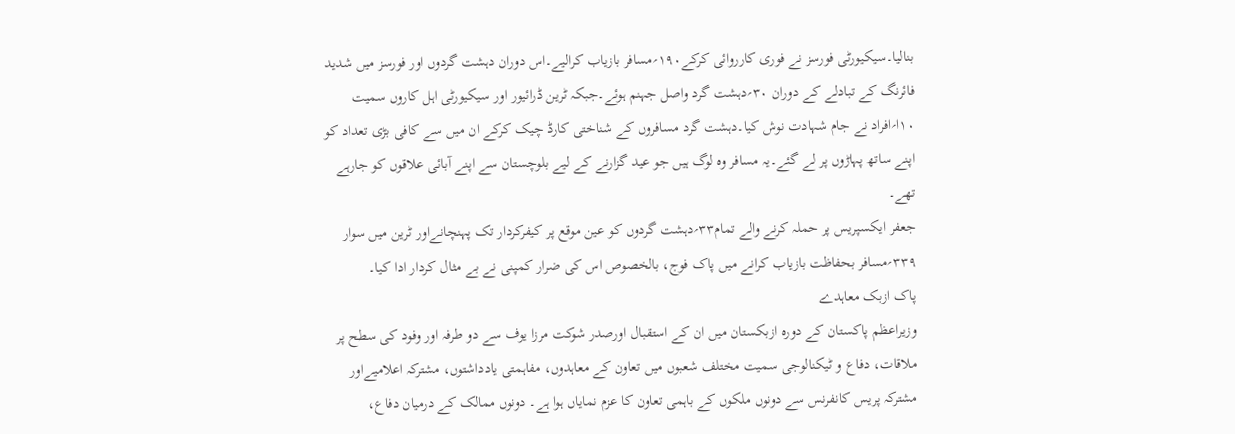بنالیا۔سیکیورٹی فورسز نے فوری کارروائی کرکے۱۹۰؍مسافر بازیاب کرالیے۔اس دوران دہشت گردوں اور فورسز میں شدید فائرنگ کے تبادلے کے دوران ۳۰؍دہشت گرد واصل جہنم ہوئے۔جبکہ ٹرین ڈرائیور اور سیکیورٹی اہل کاروں سمیت ۱۰ا؍افراد نے جام شہادت نوش کیا۔دہشت گرد مسافروں کے شناختی کارڈ چیک کرکے ان میں سے کافی بڑی تعداد کو اپنے ساتھ پہاڑوں پر لے گئے۔یہ مسافر وہ لوگ ہیں جو عید گزارنے کے لیے بلوچستان سے اپنے آبائی علاقوں کو جارہے تھے۔
جعفر ایکسپریس پر حملہ کرنے والے تمام۳۳؍دہشت گردوں کو عین موقع پر کیفرکردار تک پہنچانےاور ٹرین میں سوار ۳۳۹؍مسافر بحفاظت بازیاب کرانے میں پاک فوج، بالخصوص اس کی ضرار کمپنی نے بے مثال کردار ادا کیا۔
پاک ازبک معاہدے
وزیراعظم پاکستان کے دورہ ازبکستان میں ان کے استقبال اورصدر شوکت مرزا یوف سے دو طرفہ اور وفود کی سطح پر ملاقات، دفاع و ٹیکنالوجی سمیت مختلف شعبوں میں تعاون کے معاہدوں، مفاہمتی یادداشتوں، مشترکہ اعلامیےاور مشترکہ پریس کانفرنس سے دونوں ملکوں کے باہمی تعاون کا عزم نمایاں ہوا ہے۔ دونوں ممالک کے درمیان دفاع،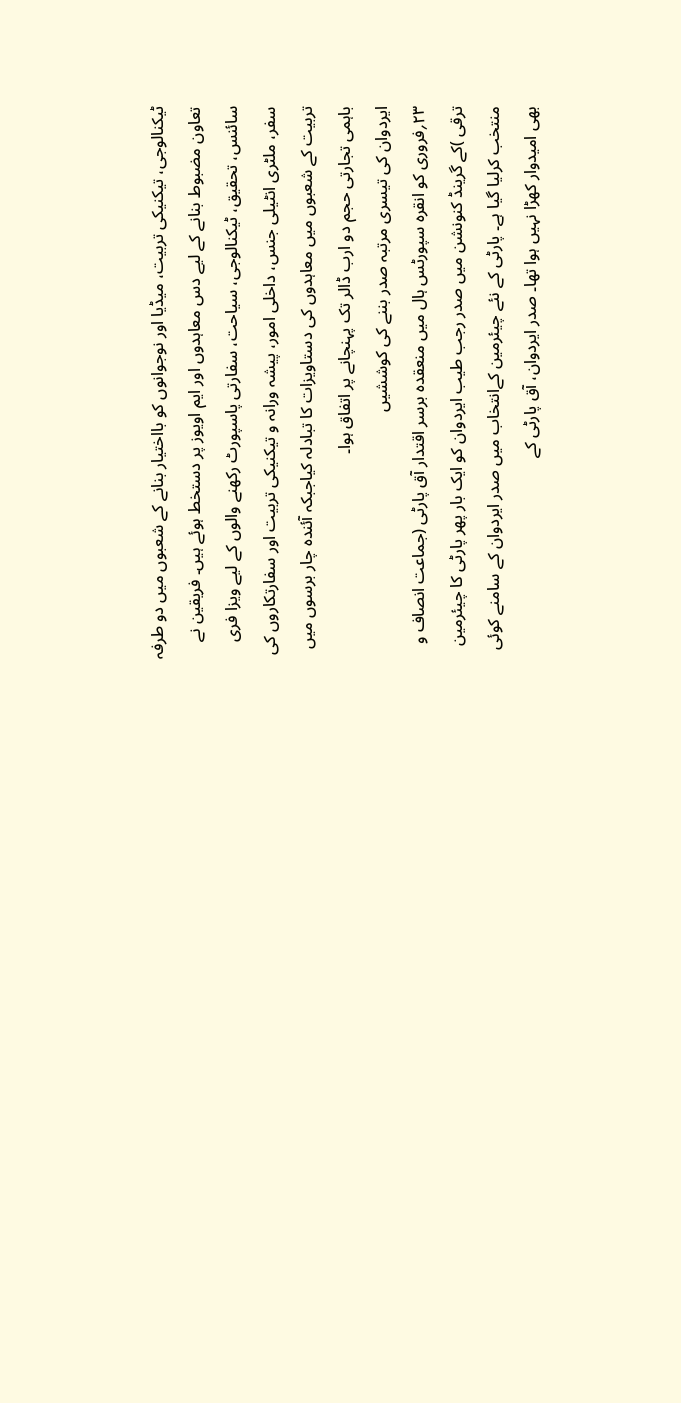ٹیکنالوجی، تیکنیکی تربیت، میڈیا اور نوجوانوں کو بااختیار بنانے کے شعبوں میں دو طرفہ تعاون مضبوط بنانے کے لیے دس معاہدوں اور ایم اویوز پر دستخط ہوئے ہیں۔ فریقین نے سائنس، تحقیق، ٹیکنالوجی، سیاحت، سفارتی پاسپورٹ رکھنے والوں کے لیے ویزا فری سفر، ملٹری انٹیلی جنس، داخلی امور، پیشہ ورانہ و تیکنیکی تربیت اور سفارتکاروں کی تربیت کے شعبوں میں معاہدوں کی دستاویزات کا تبادلہ کیاجبکہ آئندہ چار برسوں میں باہمی تجارتی حجم دو ارب ڈالر تک پہنچانے پر اتفاق ہوا۔
ایردوان کی تیسری مرتبہ صدر بننے کی کوششیں
۲۳؍فروری کو انقرہ سپورٹس ہال میں منعقدہ برسر اقتدار آق پارٹی (جماعت انصاف و ترقی )کے گرینڈ کنونشن میں صدر رجب طیب ایردوان کو ایک بار پھر پارٹی کا چیئرمین منتخب کرلیا گیا ہے۔ پارٹی کے نئے چیئرمین کےانتخاب میں صدر ایردوان کے سامنے کوئی بھی امیدوار کھڑا نہیں ہوا تھا۔ صدر ایردوان، آق پارٹی کے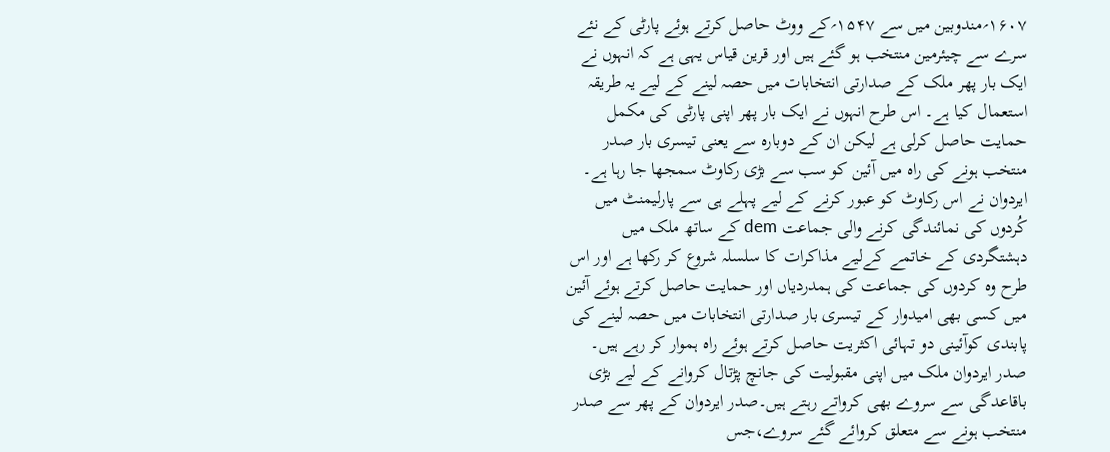۱۶۰۷؍مندوبین میں سے ۱۵۴۷؍کے ووٹ حاصل کرتے ہوئے پارٹی کے نئے سرے سے چیئرمین منتخب ہو گئے ہیں اور قرین قیاس یہی ہے کہ انہوں نے ایک بار پھر ملک کے صدارتی انتخابات میں حصہ لینے کے لیے یہ طریقہ استعمال کیا ہے۔ اس طرح انہوں نے ایک بار پھر اپنی پارٹی کی مکمل حمایت حاصل کرلی ہے لیکن ان کے دوبارہ سے یعنی تیسری بار صدر منتخب ہونے کی راہ میں آئین کو سب سے بڑی رکاوٹ سمجھا جا رہا ہے۔ ایردوان نے اس رکاوٹ کو عبور کرنے کے لیے پہلے ہی سے پارلیمنٹ میں کُردوں کی نمائندگی کرنے والی جماعت dem کے ساتھ ملک میں دہشتگردی کے خاتمے کےلیے مذاکرات کا سلسلہ شروع کر رکھا ہے اور اس طرح وہ کردوں کی جماعت کی ہمدردیاں اور حمایت حاصل کرتے ہوئے آئین میں کسی بھی امیدوار کے تیسری بار صدارتی انتخابات میں حصہ لینے کی پابندی کوآئینی دو تہائی اکثریت حاصل کرتے ہوئے راہ ہموار کر رہے ہیں۔
صدر ایردوان ملک میں اپنی مقبولیت کی جانچ پڑتال کروانے کے لیے بڑی باقاعدگی سے سروے بھی کرواتے رہتے ہیں۔صدر ایردوان کے پھر سے صدر منتخب ہونے سے متعلق کروائے گئے سروے،جس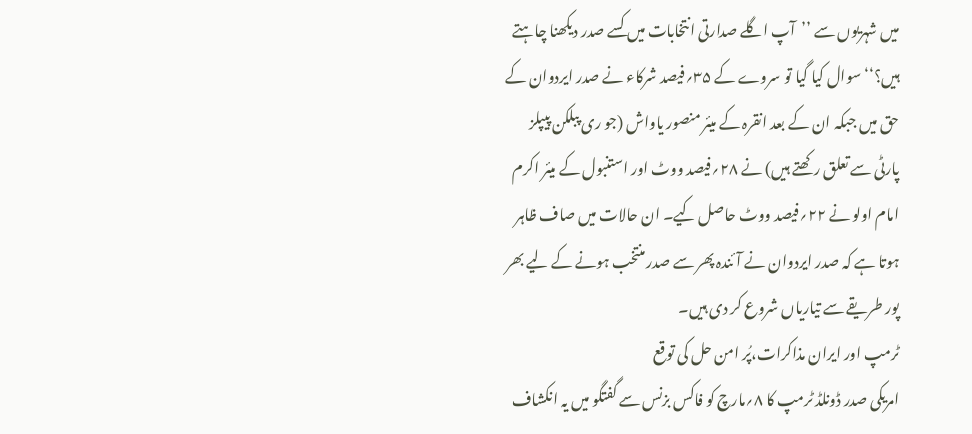میں شہریوں سے ’’آپ اگلے صدارتی انتخابات میں کسے صدر دیکھنا چاہتے ہیں؟‘‘سوال کیا گیا تو سروے کے ۳۵؍فیصد شرکاء نے صدر ایردوان کے حق میں جبکہ ان کے بعد انقرہ کے میئر منصور یاواش (جو ری پبلکن پیپلز پارٹی سے تعلق رکھتے ہیں) نے ۲۸؍فیصد ووٹ اور استنبول کے میئر اکرم امام اولو نے ۲۲؍فیصد ووٹ حاصل کیے۔ ان حالات میں صاف ظاہر ہوتا ہے کہ صدر ایردوان نے آئندہ پھر سے صدر منتخب ہونے کے لیے بھر پور طریقے سے تیاریاں شروع کر دی ہیں۔
ٹرمپ اور ایران مذاکرات،پُر امن حل کی توقع
امریکی صدر ڈونلڈ ٹرمپ کا ۸؍مارچ کو فاکس بزنس سے گفتگو میں یہ انکشاف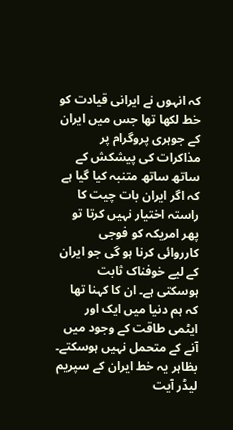کہ انہوں نے ایرانی قیادت کو خط لکھا تھا جس میں ایران کے جوہری پروگرام پر مذاکرات کی پیشکش کے ساتھ ساتھ متنبہ کیا گیا ہے کہ اگر ایران بات چیت کا راستہ اختیار نہیں کرتا تو پھر امریکہ کو فوجی کارروائی کرنا ہو گی جو ایران کے لیے خوفناک ثابت ہوسکتی ہے۔ ان کا کہنا تھا کہ ہم دنیا میں ایک اور ایٹمی طاقت کے وجود میں آنے کے متحمل نہیں ہوسکتے۔ بظاہر یہ خط ایران کے سپریم لیڈر آیت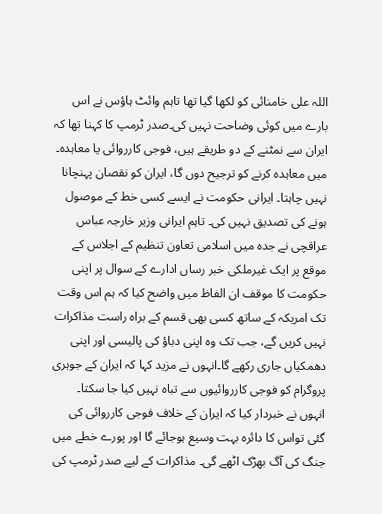اللہ علی خامنائی کو لکھا گیا تھا تاہم وائٹ ہاؤس نے اس بارے میں کوئی وضاحت نہیں کی۔صدر ٹرمپ کا کہنا تھا کہ ایران سے نمٹنے کے دو طریقے ہیں، فوجی کارروائی یا معاہدہ۔ میں معاہدہ کرنے کو ترجیح دوں گا، ایران کو نقصان پہنچانا نہیں چاہتا۔ ایرانی حکومت نے ایسے کسی خط کے موصول ہونے کی تصدیق نہیں کی۔ تاہم ایرانی وزیر خارجہ عباس عراقچی نے جدہ میں اسلامی تعاون تنظیم کے اجلاس کے موقع پر ایک غیرملکی خبر رساں ادارے کے سوال پر اپنی حکومت کا موقف ان الفاظ میں واضح کیا کہ ہم اس وقت تک امریکہ کے ساتھ کسی بھی قسم کے براہ راست مذاکرات نہیں کریں گے، جب تک وہ اپنی دباؤ کی پالیسی اور اپنی دھمکیاں جاری رکھے گا۔انہوں نے مزید کہا کہ ایران کے جوہری پروگرام کو فوجی کارروائیوں سے تباہ نہیں کیا جا سکتا۔
انہوں نے خبردار کیا کہ ایران کے خلاف فوجی کارروائی کی گئی تواس کا دائرہ بہت وسیع ہوجائے گا اور پورے خطے میں جنگ کی آگ بھڑک اٹھے گی۔ مذاکرات کے لیے صدر ٹرمپ کی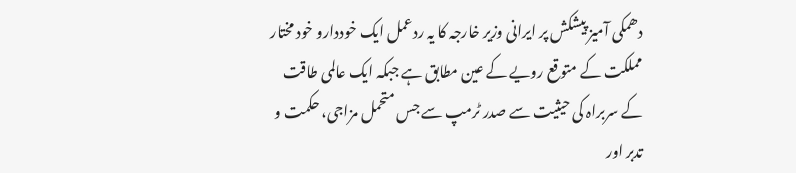دھمکی آمیز پیشکش پر ایرانی وزیر خارجہ کا یہ ردعمل ایک خوددارو خود مختار مملکت کے متوقع رویے کے عین مطابق ہے جبکہ ایک عالمی طاقت کے سربراہ کی حیثیت سے صدر ٹرمپ سے جس متحمل مزاجی، حکمت و تدبر اور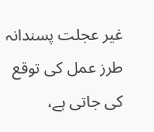غیر عجلت پسندانہ طرز عمل کی توقع کی جاتی ہے،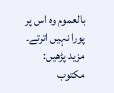بالعموم وہ اس پر پورا نہیں اترتے۔
مزید پڑھیں: مکتوب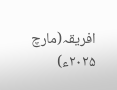افریقہ(مارچ ۲۰۲۵ء)